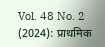Vol. 48 No. 2 (2024): प्राथमिक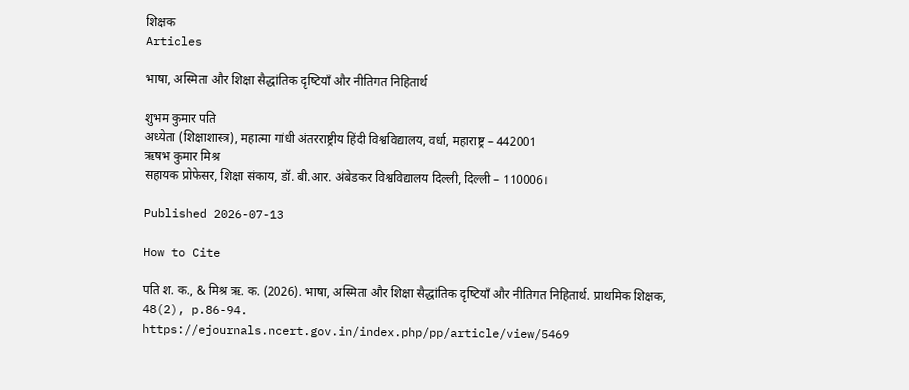शिक्षक
Articles

भाषा, अस्मिता और शिक्षा सैद्धांतिक दृष्‍टियाँ और नीतिगत निहितार्थ

शुभम कुमार पति
अध्येता (शिक्षाशास्त्र), महात्मा गांधी अंतरराष्ट्रीय हिंदी विश्वविद्यालय, वर्धा, महाराष्ट्र – 442001
ऋषभ कुमार मिश्र
सहायक प्रोफेसर, शिक्षा संकाय, डॉ. बी.आर. अंबेडकर विश्वविद्यालय दिल्ली, दिल्ली – 110006।

Published 2026-07-13

How to Cite

पति श. क., & मिश्र ऋ. क. (2026). भाषा, अस्मिता और शिक्षा सैद्धांतिक दृष्‍टियाँ और नीतिगत निहितार्थ. प्राथमिक शिक्षक, 48(2), p.86-94. https://ejournals.ncert.gov.in/index.php/pp/article/view/5469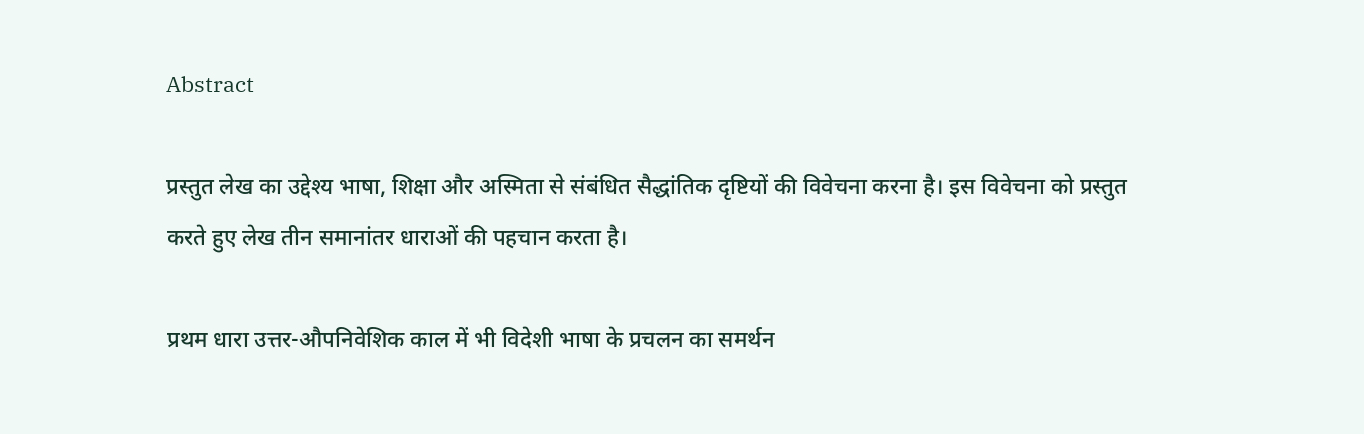Abstract

प्रस्तुत लेख का उद्देश्य भाषा, शिक्षा और अस्मिता से संबंधित सैद्धांतिक दृष्टियों की विवेचना करना है। इस विवेचना को प्रस्तुत करते हुए लेख तीन समानांतर धाराओं की पहचान करता है।

प्रथम धारा उत्तर-औपनिवेशिक काल में भी विदेशी भाषा के प्रचलन का समर्थन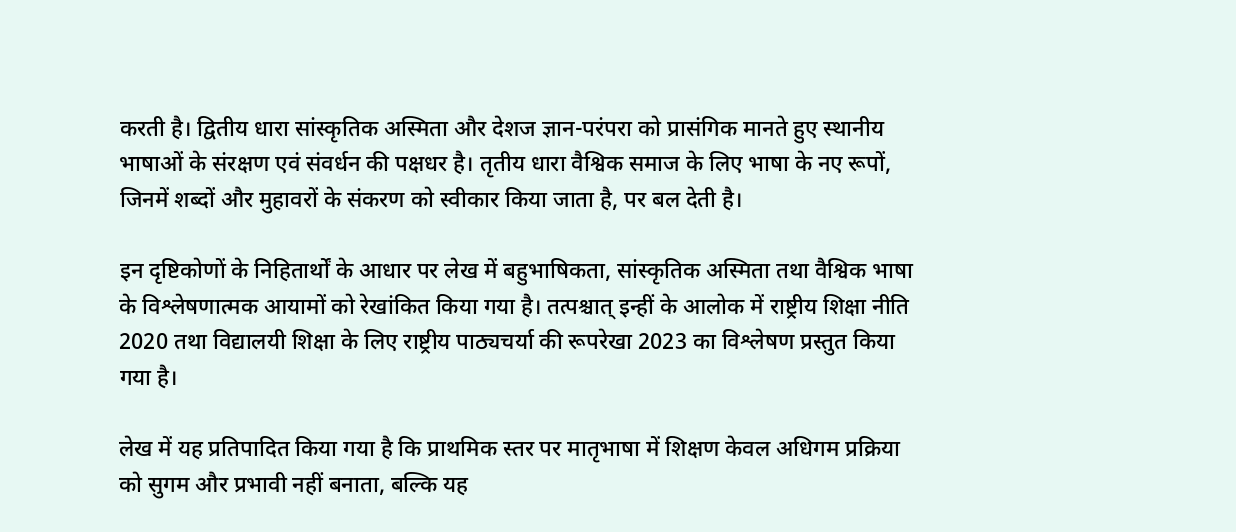करती है। द्वितीय धारा सांस्कृतिक अस्मिता और देशज ज्ञान-परंपरा को प्रासंगिक मानते हुए स्थानीय भाषाओं के संरक्षण एवं संवर्धन की पक्षधर है। तृतीय धारा वैश्विक समाज के लिए भाषा के नए रूपों, जिनमें शब्दों और मुहावरों के संकरण को स्वीकार किया जाता है, पर बल देती है।

इन दृष्टिकोणों के निहितार्थों के आधार पर लेख में बहुभाषिकता, सांस्कृतिक अस्मिता तथा वैश्विक भाषा के विश्लेषणात्मक आयामों को रेखांकित किया गया है। तत्पश्चात् इन्हीं के आलोक में राष्ट्रीय शिक्षा नीति 2020 तथा विद्यालयी शिक्षा के लिए राष्ट्रीय पाठ्यचर्या की रूपरेखा 2023 का विश्लेषण प्रस्तुत किया गया है।

लेख में यह प्रतिपादित किया गया है कि प्राथमिक स्तर पर मातृभाषा में शिक्षण केवल अधिगम प्रक्रिया को सुगम और प्रभावी नहीं बनाता, बल्कि यह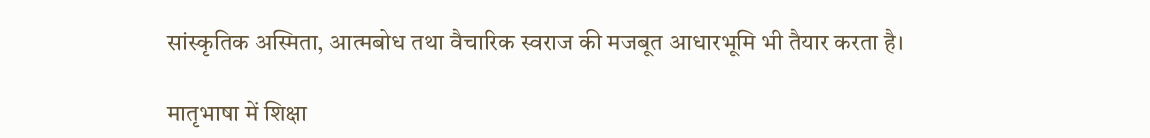सांस्कृतिक अस्मिता, आत्मबोध तथा वैचारिक स्वराज की मजबूत आधारभूमि भी तैयार करता है।

मातृभाषा में शिक्षा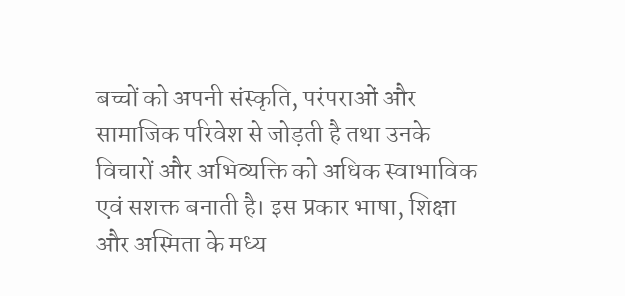बच्चों को अपनी संस्कृति, परंपराओं और सामाजिक परिवेश से जोड़ती है तथा उनके विचारों और अभिव्यक्ति को अधिक स्वाभाविक एवं सशक्त बनाती है। इस प्रकार भाषा, शिक्षा और अस्मिता के मध्य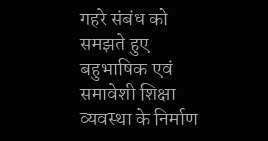गहरे संबंध को समझते हुए बहुभाषिक एवं समावेशी शिक्षा व्यवस्था के निर्माण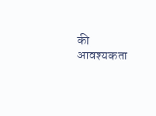की आवश्यकता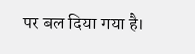पर बल दिया गया है।